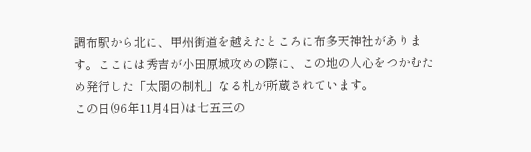調布駅から北に、甲州街道を越えたところに布多天神社があります。ここには秀吉が小田原城攻めの際に、この地の人心をつかむため発行した「太閤の制札」なる札が所蔵されています。
この日(96年11月4日)は七五三の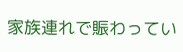家族連れで賑わってい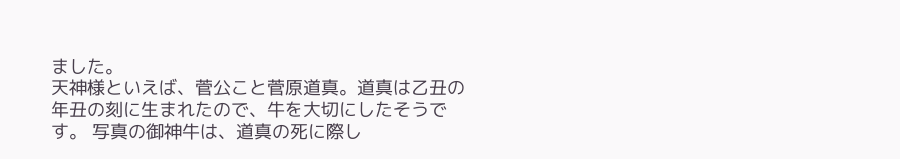ました。
天神様といえば、菅公こと菅原道真。道真は乙丑の年丑の刻に生まれたので、牛を大切にしたそうです。 写真の御神牛は、道真の死に際し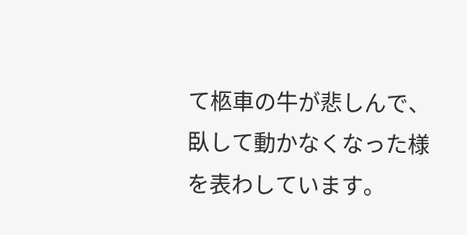て柩車の牛が悲しんで、臥して動かなくなった様を表わしています。